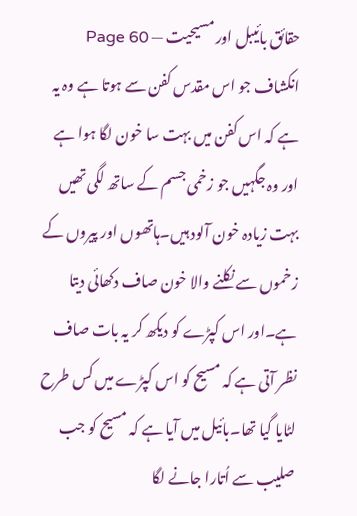حقائق بائیبل اور مسیحیت — Page 60
انکشاف جو اس مقدس کفن سے ہوتا ہے وہ یہ ہے کہ اس کفن میں بہت سا خون لگا ہوا ہے اور وہ جگہیں جو زخمی جسم کے ساتھ لگی تھیں بہت زیادہ خون آلود ہیں۔ہاتھوں اور پیروں کے زخموں سے نکلنے والا خون صاف دکھائی دیتا ہے۔اور اس کپڑے کو دیکھ کر یہ بات صاف نظر آتی ہے کہ مسیح کو اس کپڑے میں کس طرح لٹایا گیا تھا۔بائیل میں آیا ہے کہ مسیح کو جب صلیب سے اُتارا جانے لگا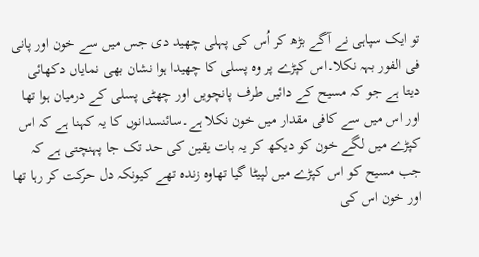تو ایک سپاہی نے آگے بڑھ کر اُس کی پہلی چھید دی جس میں سے خون اور پانی فی الفور بہہ نکلا۔اس کپڑے پر وہ پسلی کا چھیدا ہوا نشان بھی نمایاں دکھائی دیتا ہے جو کہ مسیح کے دائیں طرف پانچویں اور چھٹی پسلی کے درمیان ہوا تھا اور اس میں سے کافی مقدار میں خون نکلا ہے۔سائنسدانوں کا یہ کہنا ہے کہ اس کپڑے میں لگے خون کو دیکھ کر یہ بات یقین کی حد تک جا پہنچتی ہے کہ جب مسیح کو اس کپڑے میں لپیٹا گیا تھاوہ زندہ تھے کیونکہ دل حرکت کر رہا تھا اور خون اس کی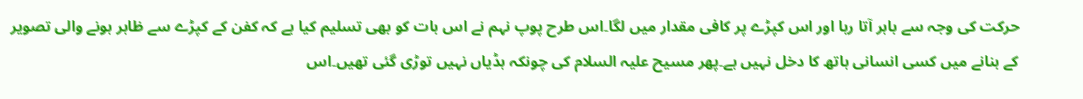حرکت کی وجہ سے باہر آتا رہا اور اس کپڑے پر کافی مقدار میں لگا۔اس طرح پوپ نہم نے اس بات کو بھی تسلیم کیا ہے کہ کفن کے کپڑے سے ظاہر ہونے والی تصویر کے بنانے میں کسی انسانی ہاتھ کا دخل نہیں ہے۔پھر مسیح علیہ السلام کی چونکہ ہڈیاں نہیں توڑی گئی تھیں۔اس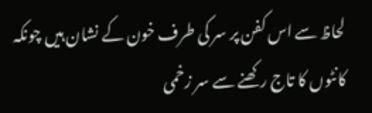لحاظ سے اس کفن پر سر کی طرف خون کے نشان ہیں چونکہ کانٹوں کا تاج رکھنے سے سر زخمی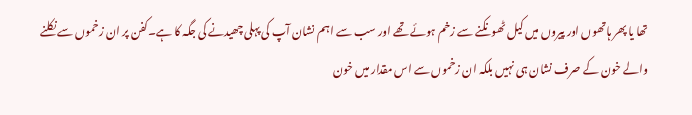تھا یا پھر ہاتھوں اور پیروں میں کیل ٹھونکنے سے زخم ہوئے تھے اور سب سے اہم نشان آپ کی پہلی چھیدنے کی جگہ کا ہے۔کفن پر ان زخموں سے نکلنے والے خون کے صرف نشان ہی نہیں بلکہ ان زخموں سے اس مقدار میں خون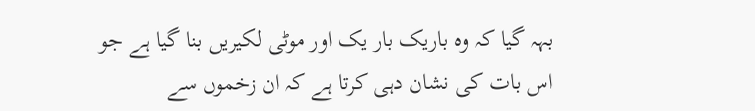بہہ گیا کہ وہ باریک بار یک اور موٹی لکیریں بنا گیا ہے جو اس بات کی نشان دہی کرتا ہے کہ ان زخموں سے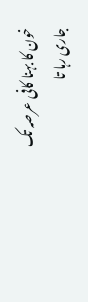خون کا بہنا کافی عرصہ تک جاری رہا تا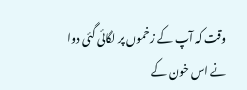وقت کہ آپ کے زخموں پر لگائی گئی دوا نے اس خون کے